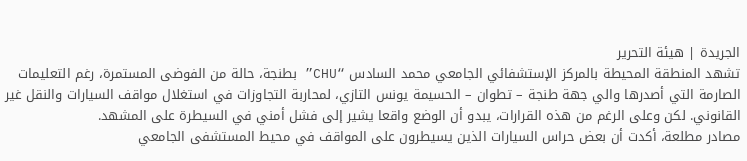الجريدة | هيئة التحرير
تشهد المنطقة المحيطة بالمركز الإستشفائي الجامعي محمد السادس “CHU” بطنجة، حالة من الفوضى المستمرة، رغم التعليمات الصارمة التي أصدرها والي جهة طنجة – تطوان – الحسيمة يونس التازي، لمحاربة التجاوزات في استغلال مواقف السيارات والنقل غير القانوني. لكن وعلى الرغم من هذه القرارات، يبدو أن الوضع واقعا يشير إلى فشل أمني في السيطرة على المشهد.
مصادر مطلعة، أكدت أن بعض حراس السيارات الذين يسيطرون على المواقف في محيط المستشفى الجامعي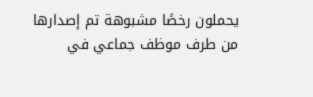يحملون رخصًا مشبوهة تم إصدارها من طرف موظف جماعي في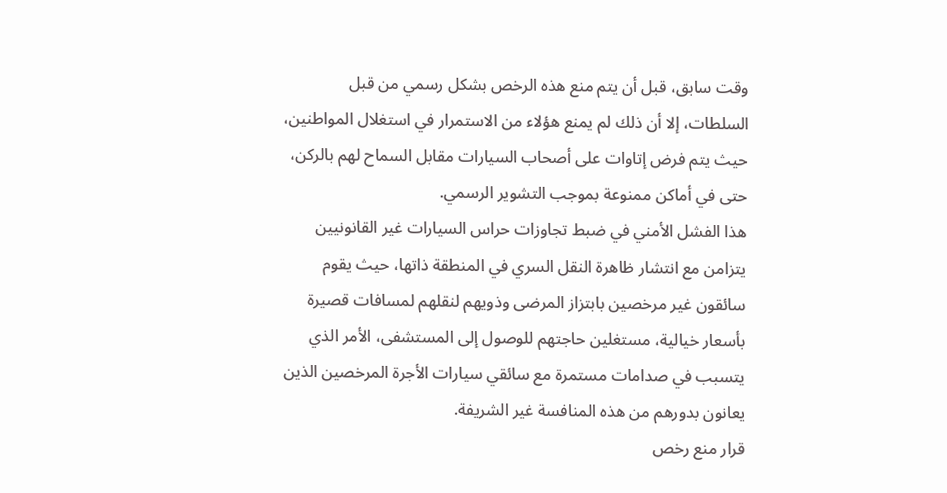وقت سابق، قبل أن يتم منع هذه الرخص بشكل رسمي من قبل السلطات، إلا أن ذلك لم يمنع هؤلاء من الاستمرار في استغلال المواطنين، حيث يتم فرض إتاوات على أصحاب السيارات مقابل السماح لهم بالركن، حتى في أماكن ممنوعة بموجب التشوير الرسمي.
هذا الفشل الأمني في ضبط تجاوزات حراس السيارات غير القانونيين يتزامن مع انتشار ظاهرة النقل السري في المنطقة ذاتها، حيث يقوم سائقون غير مرخصين بابتزاز المرضى وذويهم لنقلهم لمسافات قصيرة بأسعار خيالية، مستغلين حاجتهم للوصول إلى المستشفى، الأمر الذي يتسبب في صدامات مستمرة مع سائقي سيارات الأجرة المرخصين الذين يعانون بدورهم من هذه المنافسة غير الشريفة.
قرار منع رخص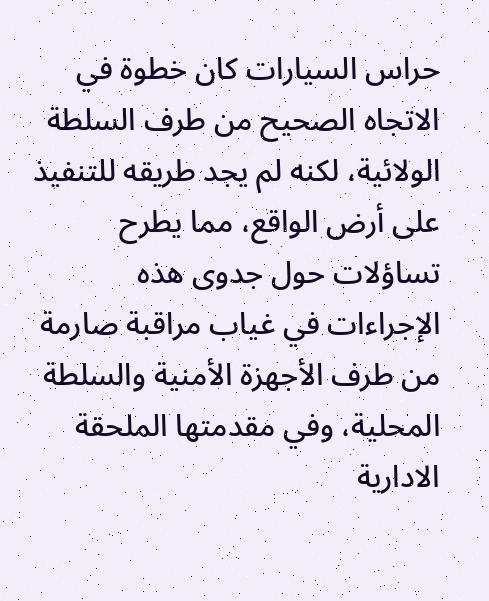حراس السيارات كان خطوة في الاتجاه الصحيح من طرف السلطة الولائية، لكنه لم يجد طريقه للتنفيذ على أرض الواقع، مما يطرح تساؤلات حول جدوى هذه الإجراءات في غياب مراقبة صارمة من طرف الأجهزة الأمنية والسلطة المحلية، وفي مقدمتها الملحقة الادارية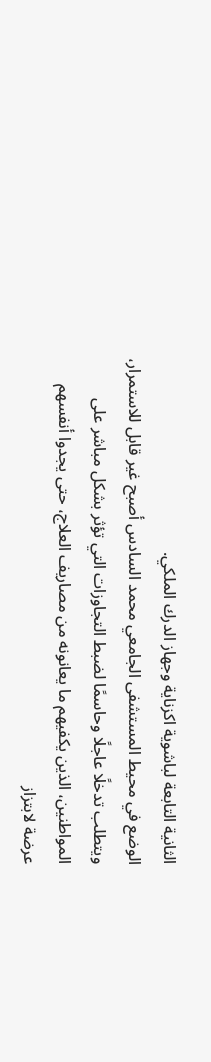الثانية التابعة لباشوية اكزناية وجهاز الدرك الملكي.
الوضع في محيط المستشفى الجامعي محمد السادس أصبح غير قابل للاستمرار، ويتطلب تدخلًا عاجلًا وحاسمًا لضبط التجاوزات التي تؤثر بشكل مباشر على المواطنين، الذين يكفيهم ما يعانونه من مصاريف العلاج، حتى يجدوا أنفسهم عرضة لابتزاز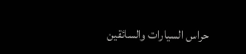حراس السيارات والسائقين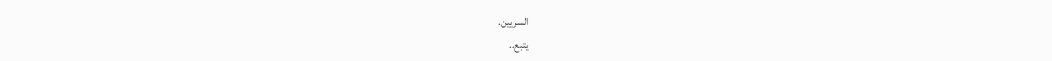السريين.
يتبع..